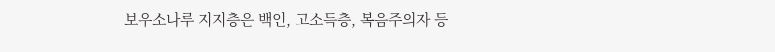보우소나루 지지층은 백인, 고소득층, 복음주의자 등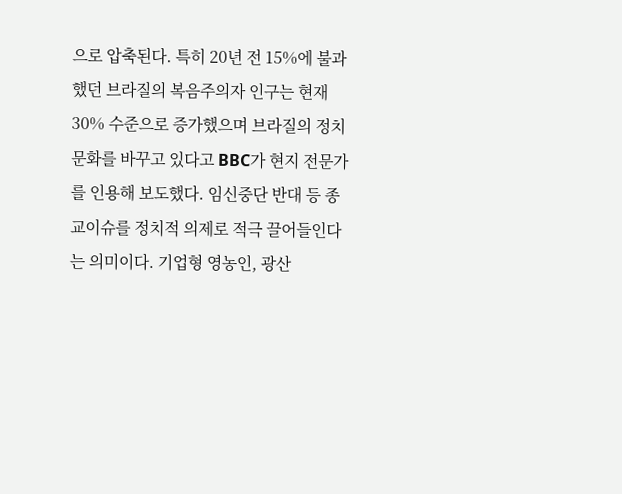으로 압축된다. 특히 20년 전 15%에 불과했던 브라질의 복음주의자 인구는 현재 30% 수준으로 증가했으며 브라질의 정치문화를 바꾸고 있다고 BBC가 현지 전문가를 인용해 보도했다. 임신중단 반대 등 종교이슈를 정치적 의제로 적극 끌어들인다는 의미이다. 기업형 영농인, 광산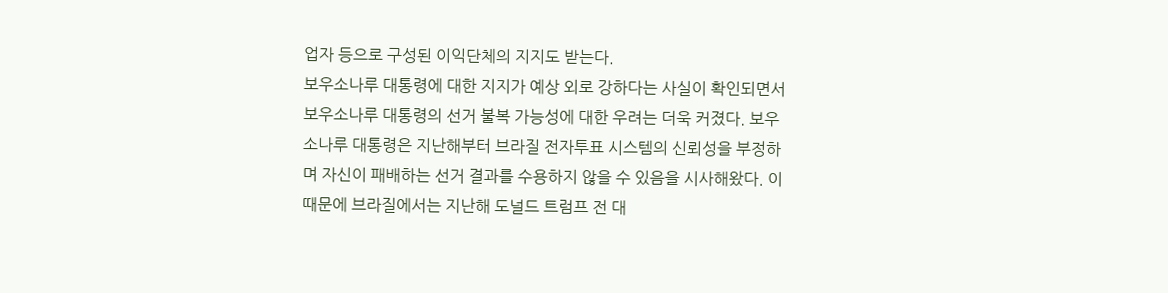업자 등으로 구성된 이익단체의 지지도 받는다.
보우소나루 대통령에 대한 지지가 예상 외로 강하다는 사실이 확인되면서 보우소나루 대통령의 선거 불복 가능성에 대한 우려는 더욱 커졌다. 보우소나루 대통령은 지난해부터 브라질 전자투표 시스템의 신뢰성을 부정하며 자신이 패배하는 선거 결과를 수용하지 않을 수 있음을 시사해왔다. 이 때문에 브라질에서는 지난해 도널드 트럼프 전 대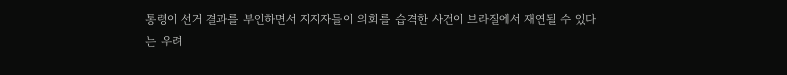통령이 선거 결과를 부인하면서 지지자들이 의회를 습격한 사건이 브라질에서 재연될 수 있다는 우려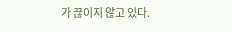가 끊이지 않고 있다.